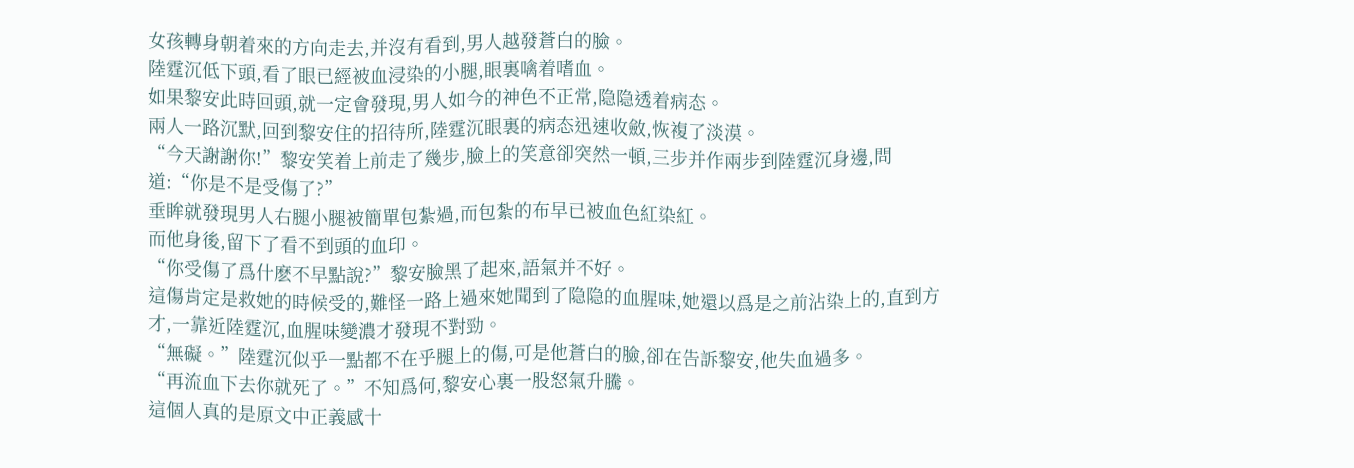女孩轉身朝着來的方向走去,并沒有看到,男人越發蒼白的臉。
陸霆沉低下頭,看了眼已經被血浸染的小腿,眼裏噙着嗜血。
如果黎安此時回頭,就一定會發現,男人如今的神色不正常,隐隐透着病态。
兩人一路沉默,回到黎安住的招待所,陸霆沉眼裏的病态迅速收斂,恢複了淡漠。
“今天謝謝你!”黎安笑着上前走了幾步,臉上的笑意卻突然一頓,三步并作兩步到陸霆沉身邊,問道:“你是不是受傷了?”
垂眸就發現男人右腿小腿被簡單包紮過,而包紮的布早已被血色紅染紅。
而他身後,留下了看不到頭的血印。
“你受傷了爲什麽不早點說?”黎安臉黑了起來,語氣并不好。
這傷肯定是救她的時候受的,難怪一路上過來她聞到了隐隐的血腥味,她還以爲是之前沾染上的,直到方才,一靠近陸霆沉,血腥味變濃才發現不對勁。
“無礙。”陸霆沉似乎一點都不在乎腿上的傷,可是他蒼白的臉,卻在告訴黎安,他失血過多。
“再流血下去你就死了。”不知爲何,黎安心裏一股怒氣升騰。
這個人真的是原文中正義感十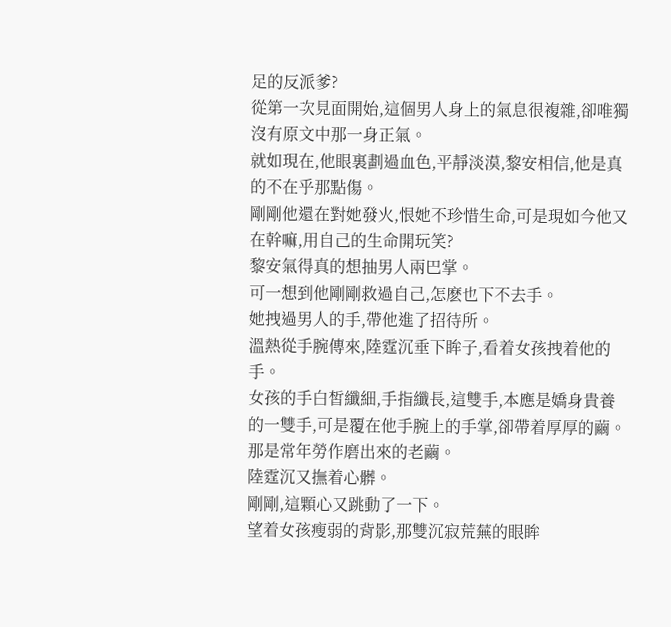足的反派爹?
從第一次見面開始,這個男人身上的氣息很複雜,卻唯獨沒有原文中那一身正氣。
就如現在,他眼裏劃過血色,平靜淡漠,黎安相信,他是真的不在乎那點傷。
剛剛他還在對她發火,恨她不珍惜生命,可是現如今他又在幹嘛,用自己的生命開玩笑?
黎安氣得真的想抽男人兩巴掌。
可一想到他剛剛救過自己,怎麽也下不去手。
她拽過男人的手,帶他進了招待所。
溫熱從手腕傳來,陸霆沉垂下眸子,看着女孩拽着他的手。
女孩的手白皙纖細,手指纖長,這雙手,本應是嬌身貴養的一雙手,可是覆在他手腕上的手掌,卻帶着厚厚的繭。
那是常年勞作磨出來的老繭。
陸霆沉又撫着心髒。
剛剛,這顆心又跳動了一下。
望着女孩瘦弱的背影,那雙沉寂荒蕪的眼眸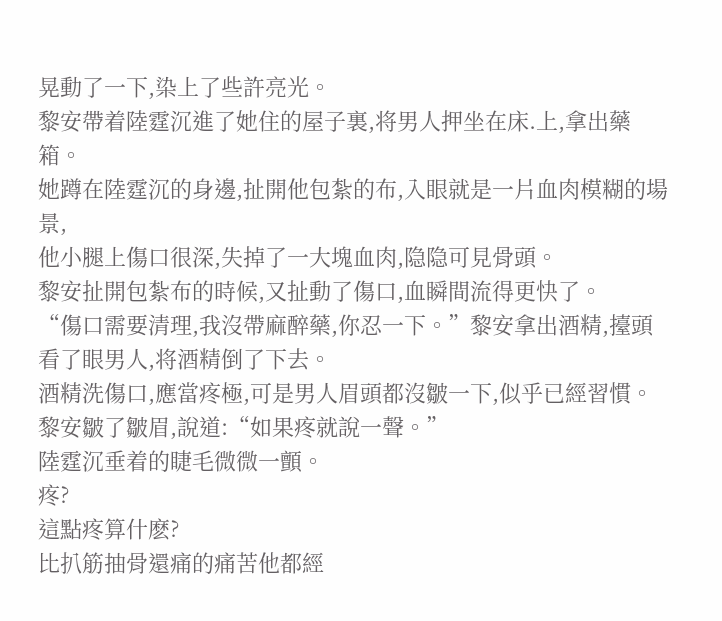晃動了一下,染上了些許亮光。
黎安帶着陸霆沉進了她住的屋子裏,将男人押坐在床.上,拿出藥箱。
她蹲在陸霆沉的身邊,扯開他包紮的布,入眼就是一片血肉模糊的場景,
他小腿上傷口很深,失掉了一大塊血肉,隐隐可見骨頭。
黎安扯開包紮布的時候,又扯動了傷口,血瞬間流得更快了。
“傷口需要清理,我沒帶麻醉藥,你忍一下。”黎安拿出酒精,擡頭看了眼男人,将酒精倒了下去。
酒精洗傷口,應當疼極,可是男人眉頭都沒皺一下,似乎已經習慣。
黎安皺了皺眉,說道:“如果疼就說一聲。”
陸霆沉垂着的睫毛微微一顫。
疼?
這點疼算什麽?
比扒筋抽骨還痛的痛苦他都經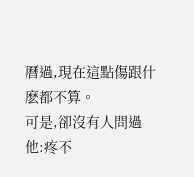曆過,現在這點傷跟什麽都不算。
可是,卻沒有人問過他:疼不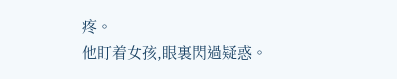疼。
他盯着女孩,眼裏閃過疑惑。